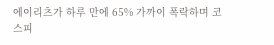에이리츠가 하루 만에 65% 가까이 폭락하며 코스피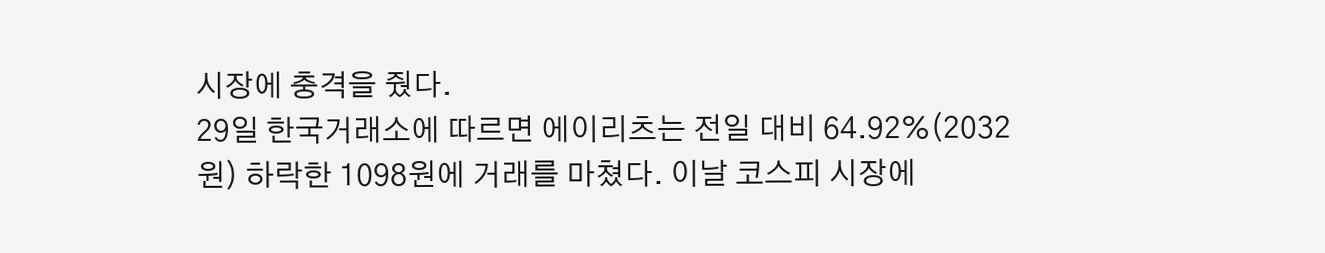시장에 충격을 줬다.
29일 한국거래소에 따르면 에이리츠는 전일 대비 64.92%(2032원) 하락한 1098원에 거래를 마쳤다. 이날 코스피 시장에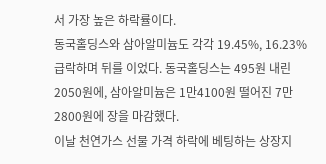서 가장 높은 하락률이다.
동국홀딩스와 삼아알미늄도 각각 19.45%, 16.23% 급락하며 뒤를 이었다. 동국홀딩스는 495원 내린 2050원에, 삼아알미늄은 1만4100원 떨어진 7만2800원에 장을 마감했다.
이날 천연가스 선물 가격 하락에 베팅하는 상장지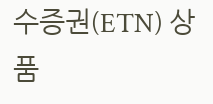수증권(ETN) 상품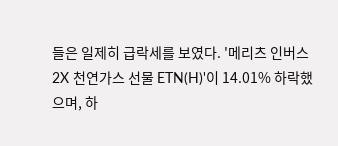들은 일제히 급락세를 보였다. '메리츠 인버스 2X 천연가스 선물 ETN(H)'이 14.01% 하락했으며, 하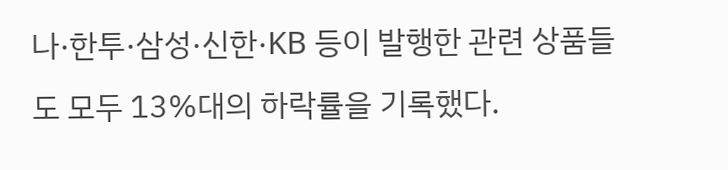나·한투·삼성·신한·KB 등이 발행한 관련 상품들도 모두 13%대의 하락률을 기록했다.